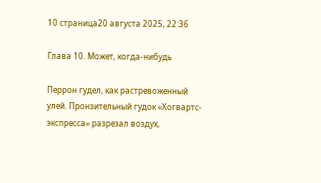10 страница20 августа 2025, 22:36

Глава 10. Может, когда-нибудь

Перрон гудел, как растревоженный улей. Пронзительный гудок «Хогвартс-экспресса» разрезал воздух,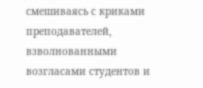смешиваясь с криками преподавателей, взволнованными возгласами студентов и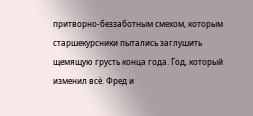притворно-беззаботным смехом, которым старшекурсники пытались заглушить щемящую грусть конца года. Год, который изменил всё. Фред и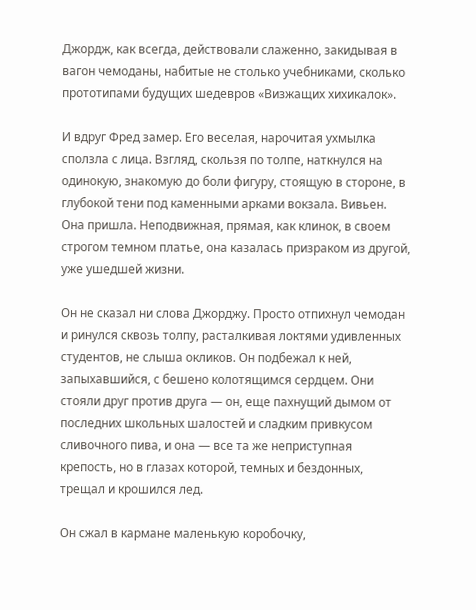Джордж, как всегда, действовали слаженно, закидывая в вагон чемоданы, набитые не столько учебниками, сколько прототипами будущих шедевров «Визжащих хихикалок».

И вдруг Фред замер. Его веселая, нарочитая ухмылка сползла с лица. Взгляд, скользя по толпе, наткнулся на одинокую, знакомую до боли фигуру, стоящую в стороне, в глубокой тени под каменными арками вокзала. Вивьен. Она пришла. Неподвижная, прямая, как клинок, в своем строгом темном платье, она казалась призраком из другой, уже ушедшей жизни.

Он не сказал ни слова Джорджу. Просто отпихнул чемодан и ринулся сквозь толпу, расталкивая локтями удивленных студентов, не слыша окликов. Он подбежал к ней, запыхавшийся, с бешено колотящимся сердцем. Они стояли друг против друга — он, еще пахнущий дымом от последних школьных шалостей и сладким привкусом сливочного пива, и она — все та же неприступная крепость, но в глазах которой, темных и бездонных, трещал и крошился лед.

Он сжал в кармане маленькую коробочку,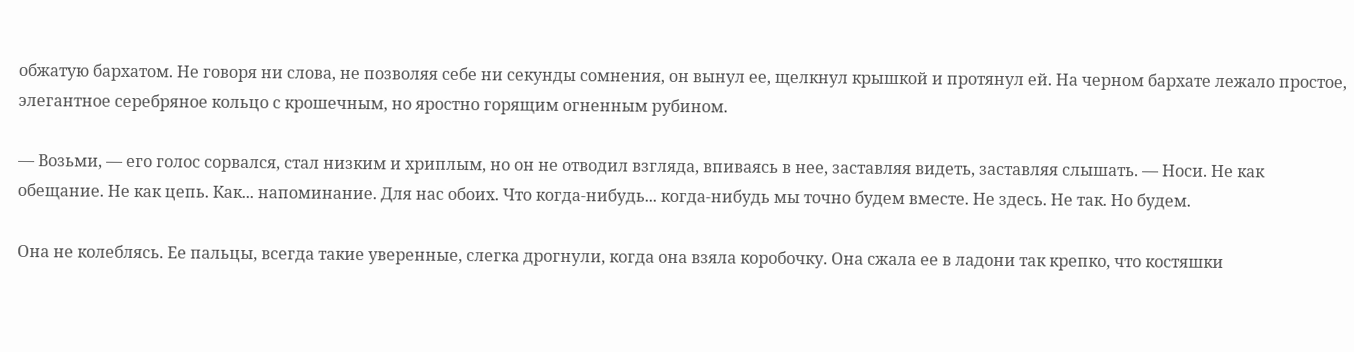обжатую бархатом. Не говоря ни слова, не позволяя себе ни секунды сомнения, он вынул ее, щелкнул крышкой и протянул ей. На черном бархате лежало простое, элегантное серебряное кольцо с крошечным, но яростно горящим огненным рубином.

— Возьми, — его голос сорвался, стал низким и хриплым, но он не отводил взгляда, впиваясь в нее, заставляя видеть, заставляя слышать. — Носи. Не как обещание. Не как цепь. Как... напоминание. Для нас обоих. Что когда-нибудь... когда-нибудь мы точно будем вместе. Не здесь. Не так. Но будем.

Она не колеблясь. Ее пальцы, всегда такие уверенные, слегка дрогнули, когда она взяла коробочку. Она сжала ее в ладони так крепко, что костяшки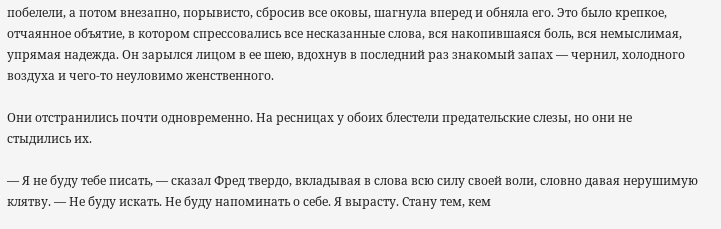побелели, а потом внезапно, порывисто, сбросив все оковы, шагнула вперед и обняла его. Это было крепкое, отчаянное объятие, в котором спрессовались все несказанные слова, вся накопившаяся боль, вся немыслимая, упрямая надежда. Он зарылся лицом в ее шею, вдохнув в последний раз знакомый запах — чернил, холодного воздуха и чего-то неуловимо женственного.

Они отстранились почти одновременно. На ресницах у обоих блестели предательские слезы, но они не стыдились их.

— Я не буду тебе писать, — сказал Фред твердо, вкладывая в слова всю силу своей воли, словно давая нерушимую клятву. — Не буду искать. Не буду напоминать о себе. Я вырасту. Стану тем, кем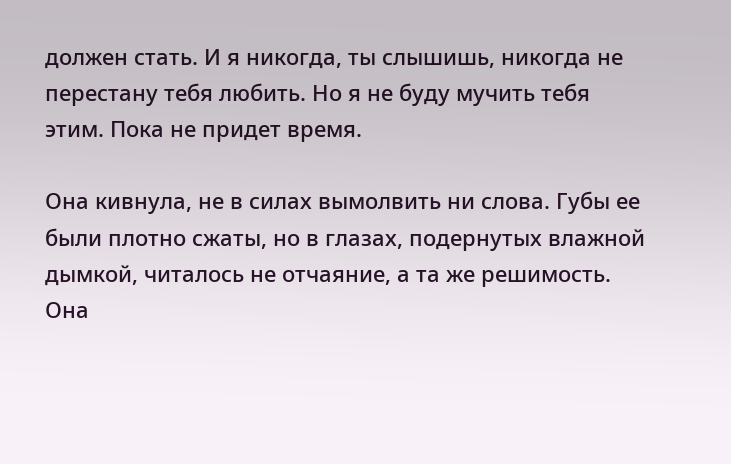должен стать. И я никогда, ты слышишь, никогда не перестану тебя любить. Но я не буду мучить тебя этим. Пока не придет время.

Она кивнула, не в силах вымолвить ни слова. Губы ее были плотно сжаты, но в глазах, подернутых влажной дымкой, читалось не отчаяние, а та же решимость. Она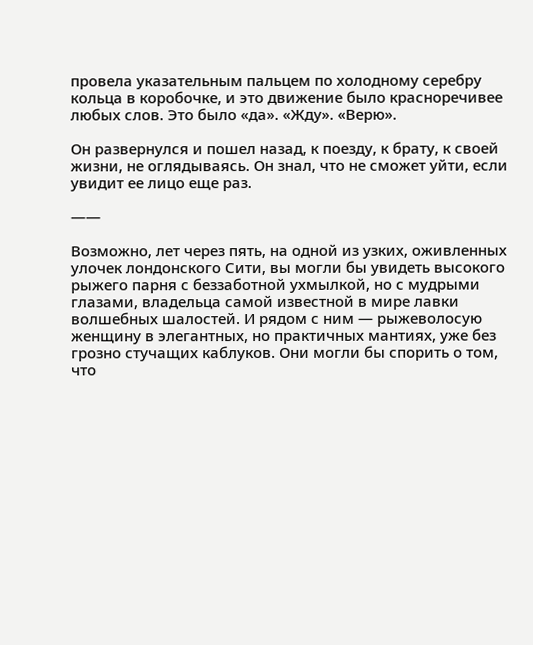провела указательным пальцем по холодному серебру кольца в коробочке, и это движение было красноречивее любых слов. Это было «да». «Жду». «Верю».

Он развернулся и пошел назад, к поезду, к брату, к своей жизни, не оглядываясь. Он знал, что не сможет уйти, если увидит ее лицо еще раз.

——

Возможно, лет через пять, на одной из узких, оживленных улочек лондонского Сити, вы могли бы увидеть высокого рыжего парня с беззаботной ухмылкой, но с мудрыми глазами, владельца самой известной в мире лавки волшебных шалостей. И рядом с ним — рыжеволосую женщину в элегантных, но практичных мантиях, уже без грозно стучащих каблуков. Они могли бы спорить о том, что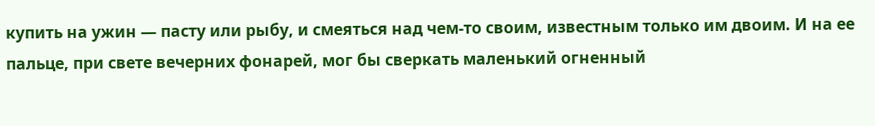купить на ужин — пасту или рыбу, и смеяться над чем-то своим, известным только им двоим. И на ее пальце, при свете вечерних фонарей, мог бы сверкать маленький огненный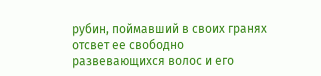рубин, поймавший в своих гранях отсвет ее свободно развевающихся волос и его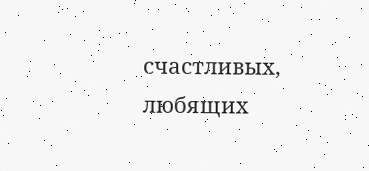счастливых, любящих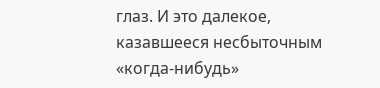глаз. И это далекое, казавшееся несбыточным «когда-нибудь»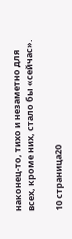наконец-то, тихо и незаметно для всех, кроме них, стало бы «сейчас».

10 страница20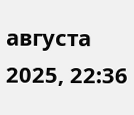августа 2025, 22:36